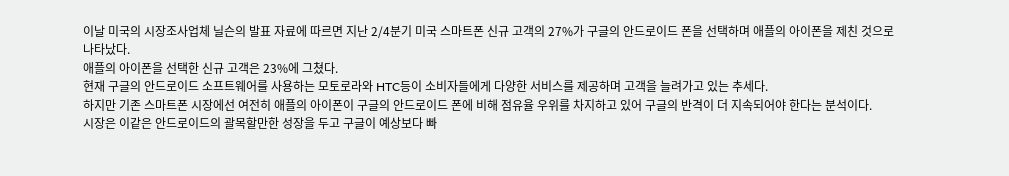이날 미국의 시장조사업체 닐슨의 발표 자료에 따르면 지난 2/4분기 미국 스마트폰 신규 고객의 27%가 구글의 안드로이드 폰을 선택하며 애플의 아이폰을 제친 것으로 나타났다.
애플의 아이폰을 선택한 신규 고객은 23%에 그쳤다.
현재 구글의 안드로이드 소프트웨어를 사용하는 모토로라와 HTC등이 소비자들에게 다양한 서비스를 제공하며 고객을 늘려가고 있는 추세다.
하지만 기존 스마트폰 시장에선 여전히 애플의 아이폰이 구글의 안드로이드 폰에 비해 점유율 우위를 차지하고 있어 구글의 반격이 더 지속되어야 한다는 분석이다.
시장은 이같은 안드로이드의 괄목할만한 성장을 두고 구글이 예상보다 빠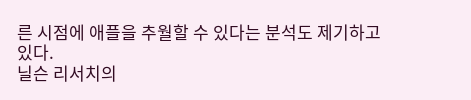른 시점에 애플을 추월할 수 있다는 분석도 제기하고 있다.
닐슨 리서치의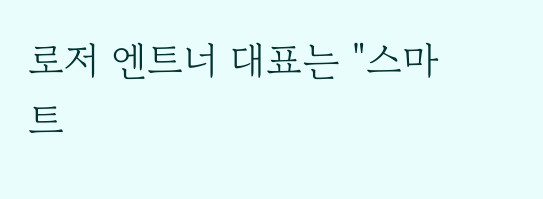로저 엔트너 대표는 "스마트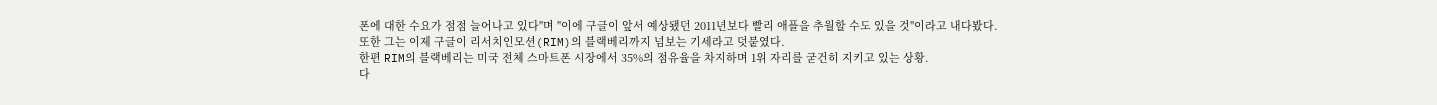폰에 대한 수요가 점점 늘어나고 있다"며 "이에 구글이 앞서 예상됐던 2011년보다 빨리 애플을 추월할 수도 있을 것"이라고 내다봤다.
또한 그는 이제 구글이 리서치인모션(RIM)의 블랙베리까지 넘보는 기세라고 덧붙였다.
한편 RIM의 블랙베리는 미국 전체 스마트폰 시장에서 35%의 점유율을 차지하며 1위 자리를 굳건히 지키고 있는 상황.
다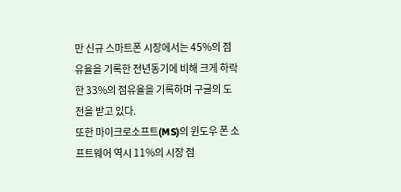만 신규 스마트폰 시장에서는 45%의 점유율을 기록한 전년동기에 비해 크게 하락한 33%의 점유율을 기록하며 구글의 도전을 받고 있다.
또한 마이크로소프트(MS)의 윈도우 폰 소프트웨어 역시 11%의 시장 점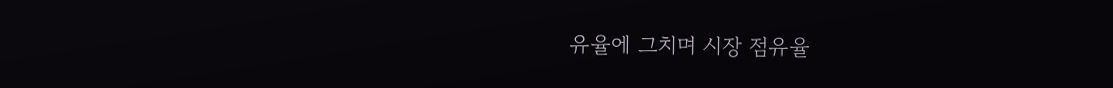유율에 그치며 시장 점유율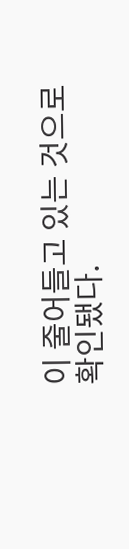이 줄어들고 있는 것으로 확인됐다.